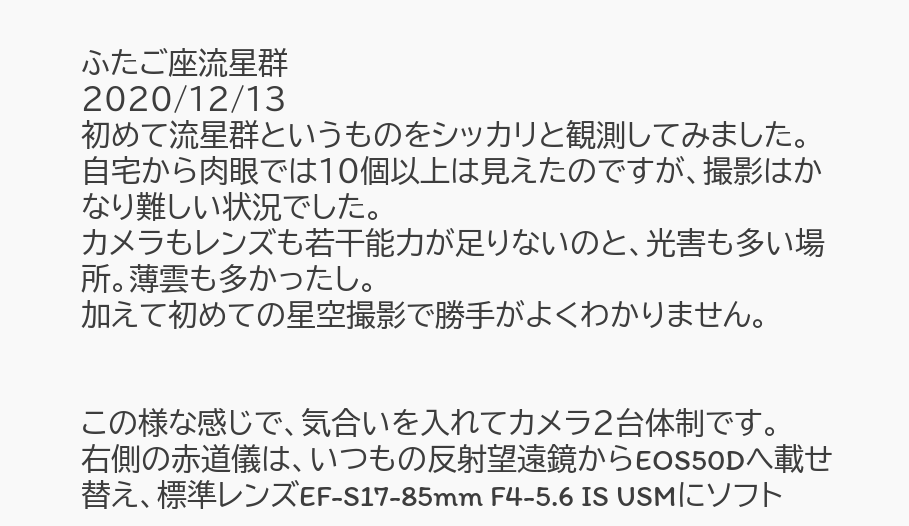ふたご座流星群
2020/12/13
初めて流星群というものをシッカリと観測してみました。
自宅から肉眼では10個以上は見えたのですが、撮影はかなり難しい状況でした。
カメラもレンズも若干能力が足りないのと、光害も多い場所。薄雲も多かったし。
加えて初めての星空撮影で勝手がよくわかりません。


この様な感じで、気合いを入れてカメラ2台体制です。
右側の赤道儀は、いつもの反射望遠鏡からEOS50Dへ載せ替え、標準レンズEF-S17-85mm F4-5.6 IS USMにソフト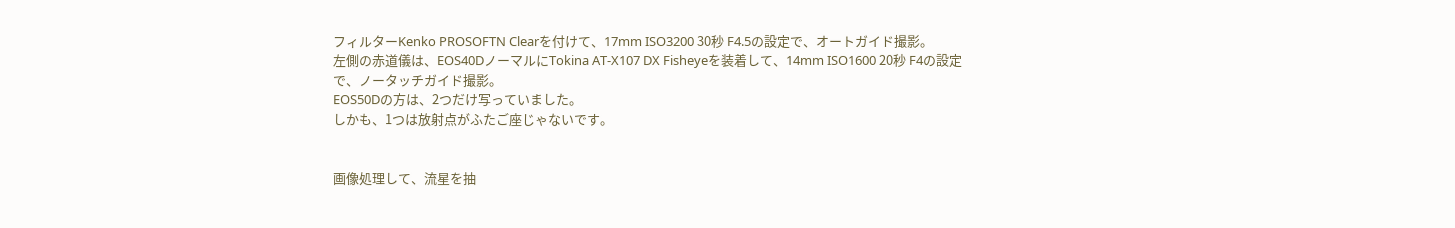フィルターKenko PROSOFTN Clearを付けて、17mm ISO3200 30秒 F4.5の設定で、オートガイド撮影。
左側の赤道儀は、EOS40DノーマルにTokina AT-X107 DX Fisheyeを装着して、14mm ISO1600 20秒 F4の設定で、ノータッチガイド撮影。
EOS50Dの方は、2つだけ写っていました。
しかも、1つは放射点がふたご座じゃないです。


画像処理して、流星を抽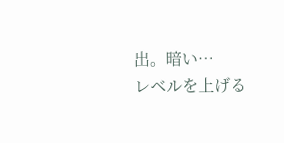出。暗い…
レベルを上げる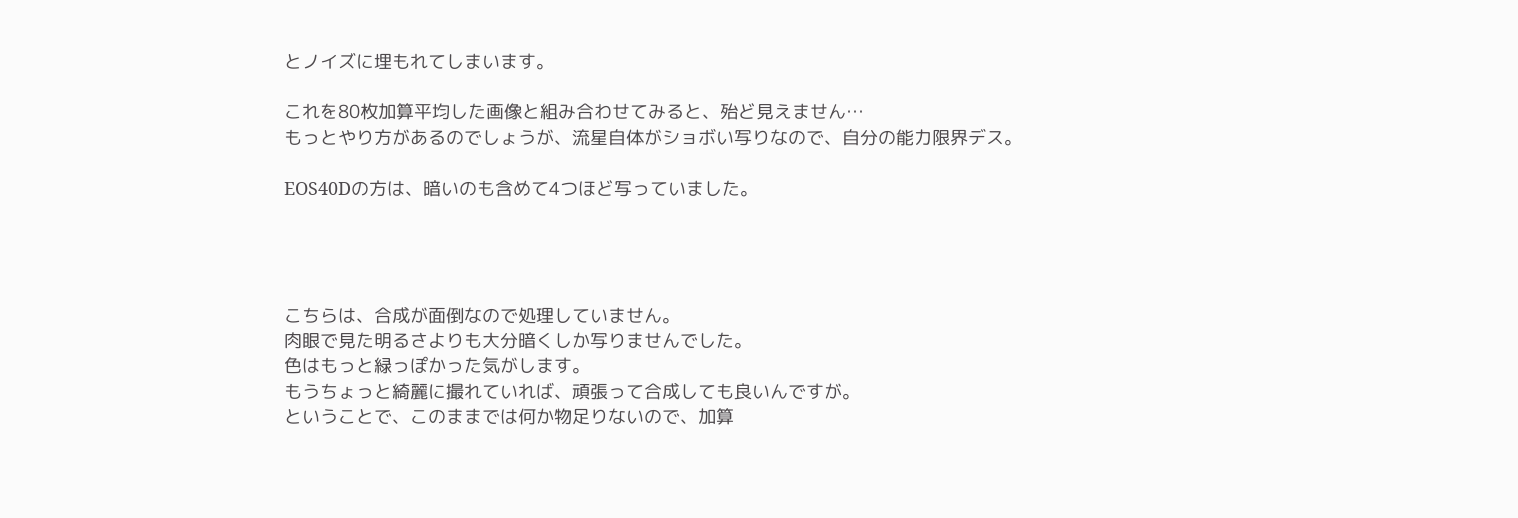とノイズに埋もれてしまいます。

これを80枚加算平均した画像と組み合わせてみると、殆ど見えません…
もっとやり方があるのでしょうが、流星自体がショボい写りなので、自分の能力限界デス。

EOS40Dの方は、暗いのも含めて4つほど写っていました。




こちらは、合成が面倒なので処理していません。
肉眼で見た明るさよりも大分暗くしか写りませんでした。
色はもっと緑っぽかった気がします。
もうちょっと綺麗に撮れていれば、頑張って合成しても良いんですが。
ということで、このままでは何か物足りないので、加算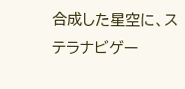合成した星空に、ステラナビゲー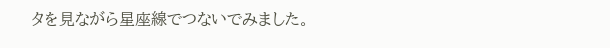タを見ながら星座線でつないでみました。